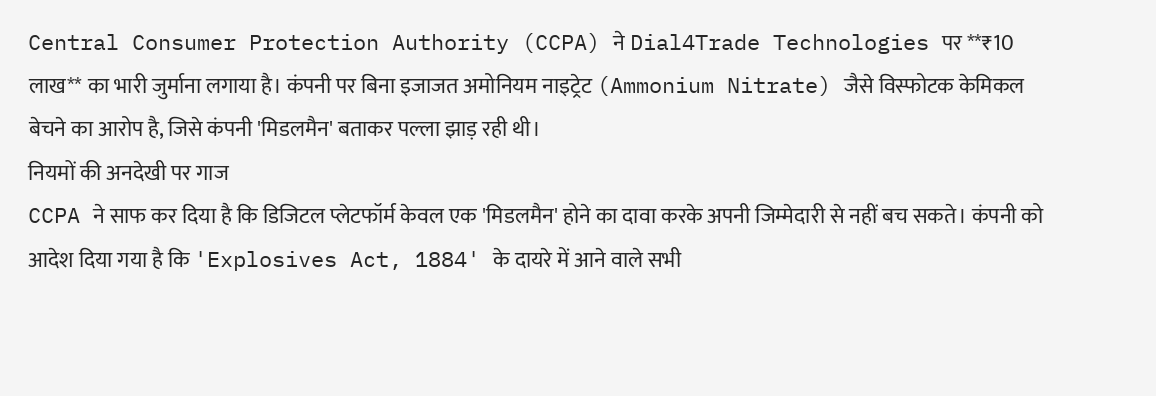Central Consumer Protection Authority (CCPA) ने Dial4Trade Technologies पर **₹10 लाख** का भारी जुर्माना लगाया है। कंपनी पर बिना इजाजत अमोनियम नाइट्रेट (Ammonium Nitrate) जैसे विस्फोटक केमिकल बेचने का आरोप है, जिसे कंपनी 'मिडलमैन' बताकर पल्ला झाड़ रही थी।
नियमों की अनदेखी पर गाज
CCPA ने साफ कर दिया है कि डिजिटल प्लेटफॉर्म केवल एक 'मिडलमैन' होने का दावा करके अपनी जिम्मेदारी से नहीं बच सकते। कंपनी को आदेश दिया गया है कि 'Explosives Act, 1884' के दायरे में आने वाले सभी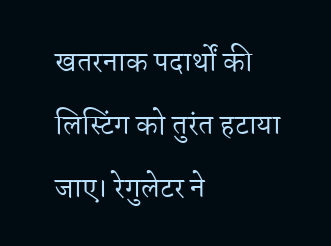खतरनाक पदार्थों की लिस्टिंग को तुरंत हटाया जाए। रेगुलेटर ने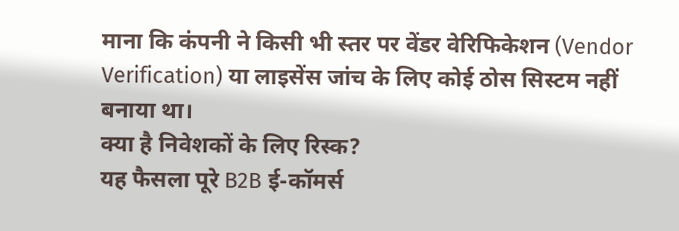माना कि कंपनी ने किसी भी स्तर पर वेंडर वेरिफिकेशन (Vendor Verification) या लाइसेंस जांच के लिए कोई ठोस सिस्टम नहीं बनाया था।
क्या है निवेशकों के लिए रिस्क?
यह फैसला पूरे B2B ई-कॉमर्स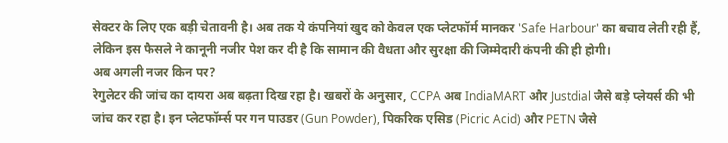सेक्टर के लिए एक बड़ी चेतावनी है। अब तक ये कंपनियां खुद को केवल एक प्लेटफॉर्म मानकर 'Safe Harbour' का बचाव लेती रही हैं, लेकिन इस फैसले ने कानूनी नजीर पेश कर दी है कि सामान की वैधता और सुरक्षा की जिम्मेदारी कंपनी की ही होगी।
अब अगली नजर किन पर?
रेगुलेटर की जांच का दायरा अब बढ़ता दिख रहा है। खबरों के अनुसार, CCPA अब IndiaMART और Justdial जैसे बड़े प्लेयर्स की भी जांच कर रहा है। इन प्लेटफॉर्म्स पर गन पाउडर (Gun Powder), पिकरिक एसिड (Picric Acid) और PETN जैसे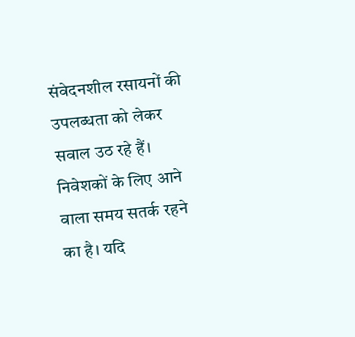संवेदनशील रसायनों की उपलब्धता को लेकर सवाल उठ रहे हैं।
निवेशकों के लिए आने वाला समय सतर्क रहने का है। यदि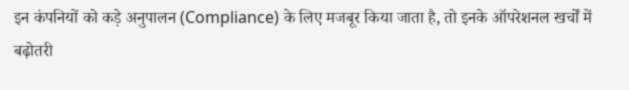इन कंपनियों को कड़े अनुपालन (Compliance) के लिए मजबूर किया जाता है, तो इनके ऑपरेशनल खर्चों में बढ़ोतरी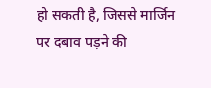हो सकती है, जिससे मार्जिन पर दबाव पड़ने की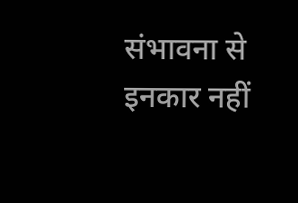संभावना से इनकार नहीं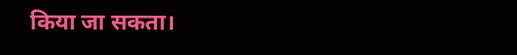किया जा सकता।